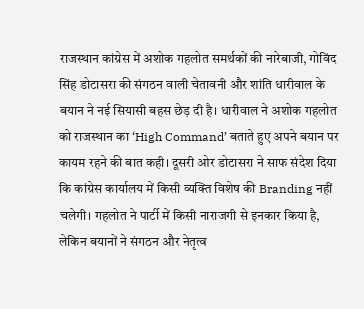राजस्थान कांग्रेस में अशोक गहलोत समर्थकों की नारेबाजी, गोविंद सिंह डोटासरा की संगठन वाली चेतावनी और शांति धारीवाल के बयान ने नई सियासी बहस छेड़ दी है। धारीवाल ने अशोक गहलोत को राजस्थान का ‘High Command’ बताते हुए अपने बयान पर कायम रहने की बात कही। दूसरी ओर डोटासरा ने साफ संदेश दिया कि कांग्रेस कार्यालय में किसी व्यक्ति विशेष की Branding नहीं चलेगी। गहलोत ने पार्टी में किसी नाराजगी से इनकार किया है, लेकिन बयानों ने संगठन और नेतृत्व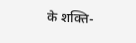के शक्ति-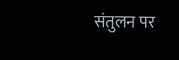संतुलन पर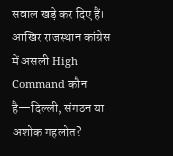सवाल खड़े कर दिए हैं। आखिर राजस्थान कांग्रेस में असली High Command कौन है—दिल्ली, संगठन या अशोक गहलोत?